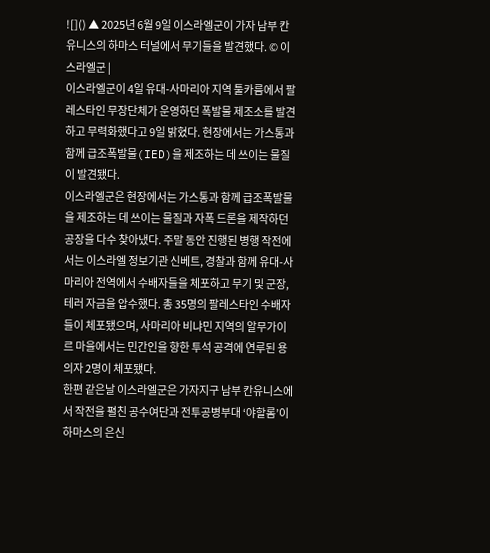![]() ▲ 2025년 6월 9일 이스라엘군이 가자 남부 칸 유니스의 하마스 터널에서 무기들을 발견했다. © 이스라엘군 |
이스라엘군이 4일 유대-사마리아 지역 툴카름에서 팔레스타인 무장단체가 운영하던 폭발물 제조소를 발견하고 무력화했다고 9일 밝혔다. 현장에서는 가스통과 함께 급조폭발물(IED)을 제조하는 데 쓰이는 물질이 발견됐다.
이스라엘군은 현장에서는 가스통과 함께 급조폭발물을 제조하는 데 쓰이는 물질과 자폭 드론을 제작하던 공장을 다수 찾아냈다. 주말 동안 진행된 병행 작전에서는 이스라엘 정보기관 신베트, 경찰과 함께 유대-사마리아 전역에서 수배자들을 체포하고 무기 및 군장, 테러 자금을 압수했다. 총 35명의 팔레스타인 수배자들이 체포됐으며, 사마리아 비냐민 지역의 알무가이르 마을에서는 민간인을 향한 투석 공격에 연루된 용의자 2명이 체포됐다.
한편 같은날 이스라엘군은 가자지구 남부 칸유니스에서 작전을 펼친 공수여단과 전투공병부대 ‘야할롬’이 하마스의 은신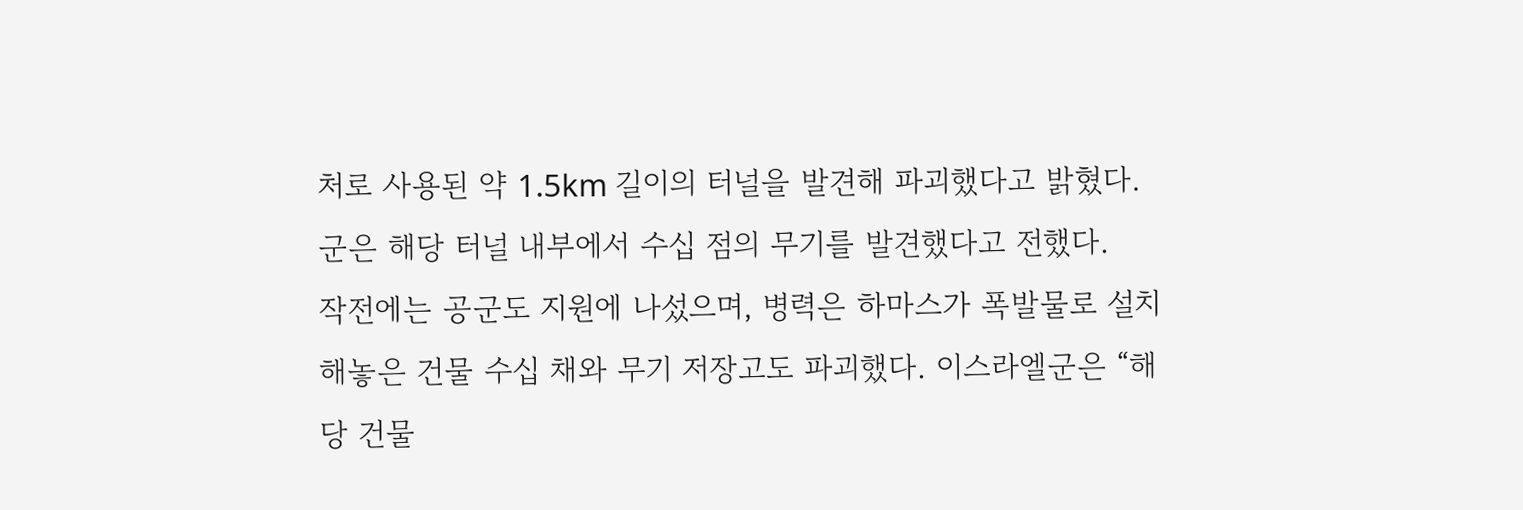처로 사용된 약 1.5km 길이의 터널을 발견해 파괴했다고 밝혔다. 군은 해당 터널 내부에서 수십 점의 무기를 발견했다고 전했다.
작전에는 공군도 지원에 나섰으며, 병력은 하마스가 폭발물로 설치해놓은 건물 수십 채와 무기 저장고도 파괴했다. 이스라엘군은 “해당 건물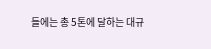들에는 총 5톤에 달하는 대규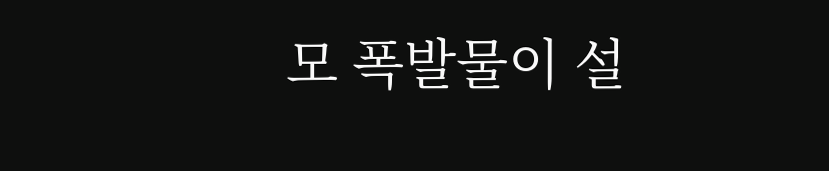모 폭발물이 설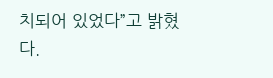치되어 있었다”고 밝혔다.